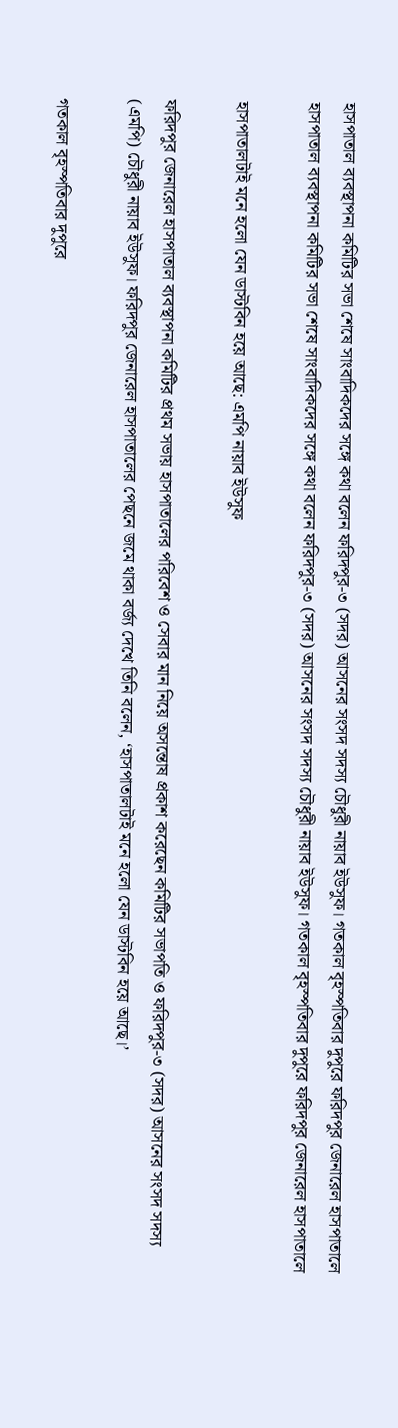হাসপাতাল ব্যবস্থাপনা কমিটির সভা শেষে সাংবাদিকদের সঙ্গে কথা বলেন ফরিদপুর-৩ (সদর) আসনের সংসদ সদস্য চৌধুরী নায়াব ইউসুফ। গতকাল বৃহস্পতিবার দুপুরে ফরিদপুর জেনারেল হাসপাতালে
হাসপাতাল ব্যবস্থাপনা কমিটির সভা শেষে সাংবাদিকদের সঙ্গে কথা বলেন ফরিদপুর-৩ (সদর) আসনের সংসদ সদস্য চৌধুরী নায়াব ইউসুফ। গতকাল বৃহস্পতিবার দুপুরে ফরিদপুর জেনারেল হাসপাতালে

হাসপাতালটাই মনে হলো যেন ডাস্টবিন হয়ে আছে: এমপি নায়াব ইউসুফ

ফরিদপুর জেনারেল হাসপাতাল ব্যবস্থাপনা কমিটির প্রথম সভায় হাসপাতালের পরিবেশ ও সেবার মান নিয়ে অসন্তোষ প্রকাশ করেছেন কমিটির সভাপতি ও ফরিদপুর-৩ (সদর) আসনের সংসদ সদস্য (এমপি) চৌধুরী নায়াব ইউসুফ। ফরিদপুর জেনারেল হাসপাতালের পেছনে জমে থাকা বর্জ্য দেখে তিনি বলেন, ‘হাসপাতালটাই মনে হলো যেন ডাস্টবিন হয়ে আছে।’

গতকাল বৃহস্পতিবার দুপুরে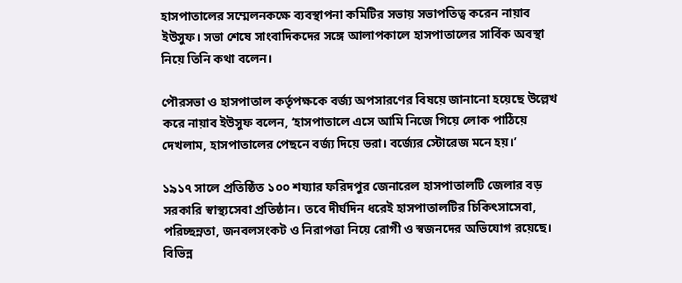হাসপাতালের সম্মেলনকক্ষে ব্যবস্থাপনা কমিটির সভায় সভাপতিত্ব করেন নায়াব ইউসুফ। সভা শেষে সাংবাদিকদের সঙ্গে আলাপকালে হাসপাতালের সার্বিক অবস্থা নিয়ে তিনি কথা বলেন।

পৌরসভা ও হাসপাতাল কর্তৃপক্ষকে বর্জ্য অপসারণের বিষয়ে জানানো হয়েছে উল্লেখ করে নায়াব ইউসুফ বলেন, ‘হাসপাতালে এসে আমি নিজে গিয়ে লোক পাঠিয়ে দেখলাম, হাসপাতালের পেছনে বর্জ্য দিয়ে ভরা। বর্জ্যের স্টোরেজ মনে হয়।’

১৯১৭ সালে প্রতিষ্ঠিত ১০০ শয্যার ফরিদপুর জেনারেল হাসপাতালটি জেলার বড় সরকারি স্বাস্থ্যসেবা প্রতিষ্ঠান। তবে দীর্ঘদিন ধরেই হাসপাতালটির চিকিৎসাসেবা, পরিচ্ছন্নতা, জনবলসংকট ও নিরাপত্তা নিয়ে রোগী ও স্বজনদের অভিযোগ রয়েছে। বিভিন্ন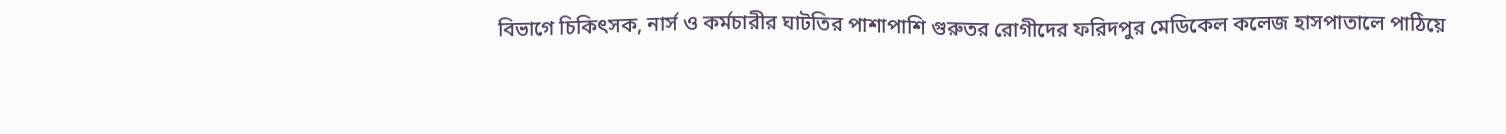বিভাগে চিকিৎসক, নার্স ও কর্মচারীর ঘাটতির পাশাপাশি গুরুতর রোগীদের ফরিদপুর মেডিকেল কলেজ হাসপাতালে পাঠিয়ে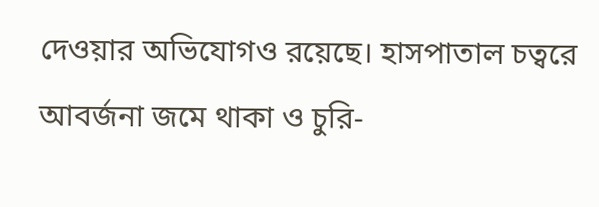দেওয়ার অভিযোগও রয়েছে। হাসপাতাল চত্বরে আবর্জনা জমে থাকা ও চুরি-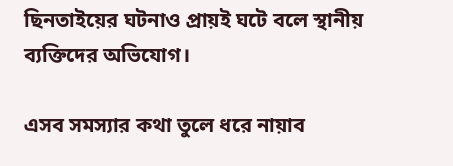ছিনতাইয়ের ঘটনাও প্রায়ই ঘটে বলে স্থানীয় ব্যক্তিদের অভিযোগ।

এসব সমস্যার কথা তুলে ধরে নায়াব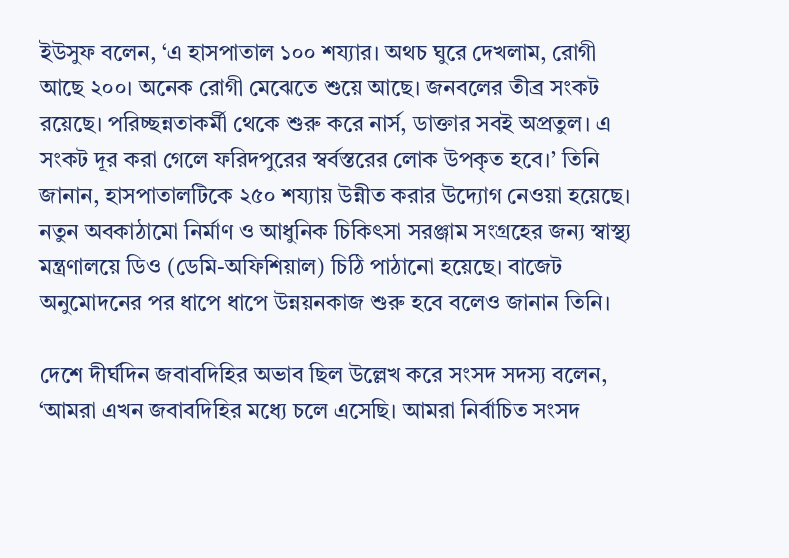ইউসুফ বলেন, ‘এ হাসপাতাল ১০০ শয্যার। অথচ ঘুরে দেখলাম, রোগী আছে ২০০। অনেক রোগী মেঝেতে শুয়ে আছে। জনবলের তীব্র সংকট রয়েছে। পরিচ্ছন্নতাকর্মী থেকে শুরু করে নার্স, ডাক্তার সবই অপ্রতুল। এ সংকট দূর করা গেলে ফরিদপুরের স্বর্বস্তরের লোক উপকৃত হবে।’ তিনি জানান, হাসপাতালটিকে ২৫০ শয্যায় উন্নীত করার উদ্যোগ নেওয়া হয়েছে। নতুন অবকাঠামো নির্মাণ ও আধুনিক চিকিৎসা সরঞ্জাম সংগ্রহের জন্য স্বাস্থ্য মন্ত্রণালয়ে ডিও (ডেমি-অফিশিয়াল) চিঠি পাঠানো হয়েছে। বাজেট অনুমোদনের পর ধাপে ধাপে উন্নয়নকাজ শুরু হবে বলেও জানান তিনি।

দেশে দীর্ঘদিন জবাবদিহির অভাব ছিল উল্লেখ করে সংসদ সদস্য বলেন, ‘আমরা এখন জবাবদিহির মধ্যে চলে এসেছি। আমরা নির্বাচিত সংসদ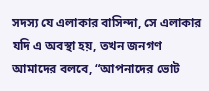সদস্য যে এলাকার বাসিন্দা, সে এলাকার যদি এ অবস্থা হয়, তখন জনগণ আমাদের বলবে, “আপনাদের ভোট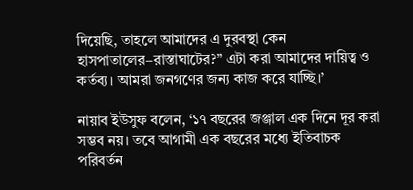দিয়েছি, তাহলে আমাদের এ দুরবস্থা কেন হাসপাতালের–রাস্তাঘাটের?” এটা করা আমাদের দায়িত্ব ও কর্তব্য। আমরা জনগণের জন্য কাজ করে যাচ্ছি।’

নায়াব ইউসুফ বলেন, ‘১৭ বছরের জঞ্জাল এক দিনে দূর করা সম্ভব নয়। তবে আগামী এক বছরের মধ্যে ইতিবাচক পরিবর্তন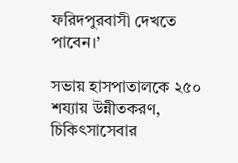ফরিদপুরবাসী দেখতে পাবেন।’

সভায় হাসপাতালকে ২৫০ শয্যায় উন্নীতকরণ, চিকিৎসাসেবার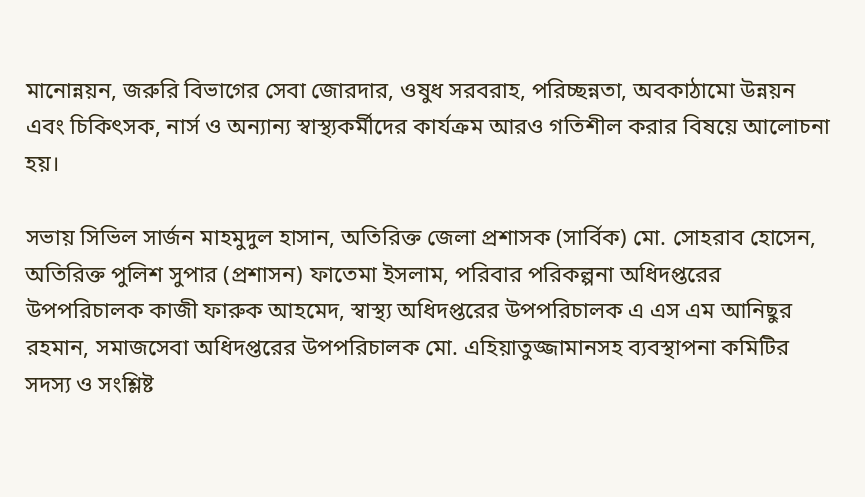মানোন্নয়ন, জরুরি বিভাগের সেবা জোরদার, ওষুধ সরবরাহ, পরিচ্ছন্নতা, অবকাঠামো উন্নয়ন এবং চিকিৎসক, নার্স ও অন্যান্য স্বাস্থ্যকর্মীদের কার্যক্রম আরও গতিশীল করার বিষয়ে আলোচনা হয়।

সভায় সিভিল সার্জন মাহমুদুল হাসান, অতিরিক্ত জেলা প্রশাসক (সার্বিক) মো. সোহরাব হোসেন, অতিরিক্ত পুলিশ সুপার (প্রশাসন) ফাতেমা ইসলাম, পরিবার পরিকল্পনা অধিদপ্তরের উপপরিচালক কাজী ফারুক আহমেদ, স্বাস্থ্য অধিদপ্তরের উপপরিচালক এ এস এম আনিছুর রহমান, সমাজসেবা অধিদপ্তরের উপপরিচালক মো. এহিয়াতুজ্জামানসহ ব্যবস্থাপনা কমিটির সদস্য ও সংশ্লিষ্ট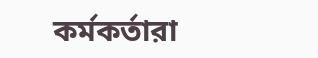কর্মকর্তারা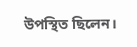উপস্থিত ছিলেন।